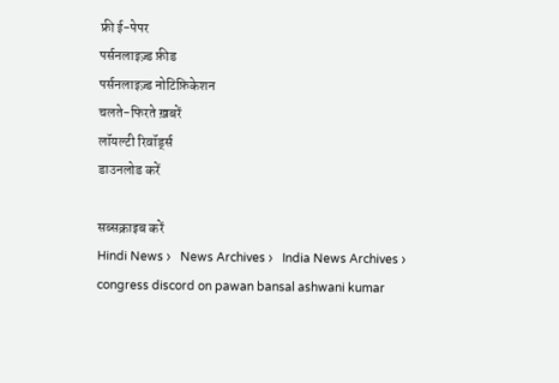फ्री ई-पेपर
पर्सनलाइज़्ड फ़ीड
पर्सनलाइज़्ड नोटिफ़िकेशन
चलते-फिरते ख़बरें
लॉयल्टी रिवॉर्ड्स
डाउनलोड करें

सब्सक्राइब करें
Hindi News ›   News Archives ›   India News Archives ›   congress discord on pawan bansal ashwani kumar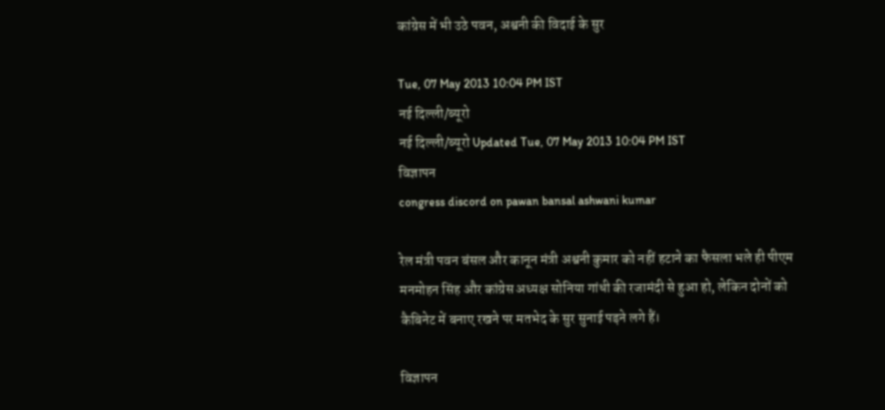कांग्रेस में भी उठे पवन, अश्वनी की विदाई के सुर

Tue, 07 May 2013 10:04 PM IST
नई दिल्ली/ब्यूरो
नई दिल्ली/ब्यूरो Updated Tue, 07 May 2013 10:04 PM IST
विज्ञापन
congress discord on pawan bansal ashwani kumar

रेल मंत्री पवन बंसल और कानून मंत्री अश्वनी कुमार को नहीं हटाने का फैसला भले ही पीएम मनमोहन सिंह और कांग्रेस अध्यक्ष सोनिया गांधी की रजामंदी से हुआ हो, लेकिन दोनों को कैबिनेट में बनाए रखने पर मतभेद के सुर सुनाई पड़ने लगे हैं।

विज्ञापन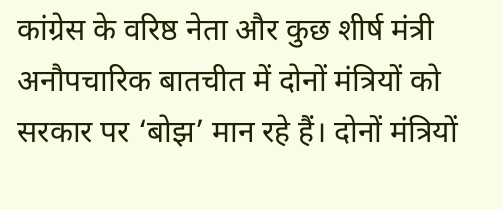कांग्रेस के वरिष्ठ नेता और कुछ शीर्ष मंत्री अनौपचारिक बातचीत में दोनों मंत्रियों को सरकार पर ‘बोझ’ मान रहे हैं। दोनों मंत्रियों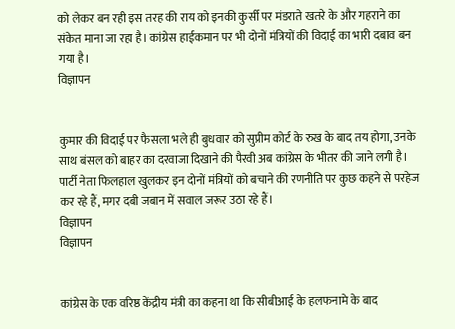को लेकर बन रही इस तरह की राय को इनकी कुर्सी पर मंडराते खतरे के और गहराने का संकेत माना जा रहा है। कांग्रेस हाईकमान पर भी दोनों मंत्रियों की विदाई का भारी दबाव बन गया है।
विज्ञापन


कुमार की विदाई पर फैसला भले ही बुधवार को सुप्रीम कोर्ट के रुख के बाद तय होगा, उनके साथ बंसल को बाहर का दरवाजा दिखाने की पैरवी अब कांग्रेस के भीतर की जाने लगी है। पार्टी नेता फिलहाल खुलकर इन दोनों मंत्रियों को बचाने की रणनीति पर कुछ कहने से परहेज कर रहे हैं, मगर दबी जबान में सवाल जरूर उठा रहे हैं।
विज्ञापन
विज्ञापन


कांग्रेस के एक वरिष्ठ केंद्रीय मंत्री का कहना था कि सीबीआई के हलफनामे के बाद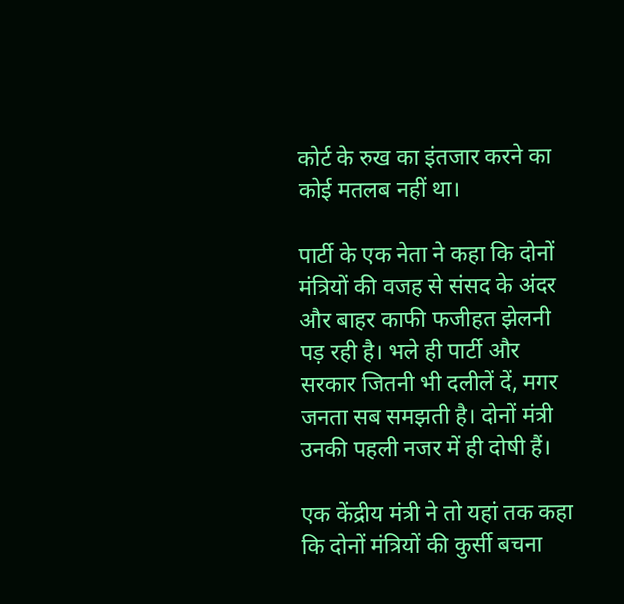कोर्ट के रुख का इंतजार करने का कोई मतलब नहीं था।

पार्टी के एक नेता ने कहा कि दोनों मंत्रियों की वजह से संसद के अंदर और बाहर काफी फजीहत झेलनी पड़ रही है। भले ही पार्टी और सरकार जितनी भी दलीलें दें, मगर जनता सब समझती है। दोनों मंत्री उनकी पहली नजर में ही दोषी हैं।

एक केंद्रीय मंत्री ने तो यहां तक कहा कि दोनों मंत्रियों की कुर्सी बचना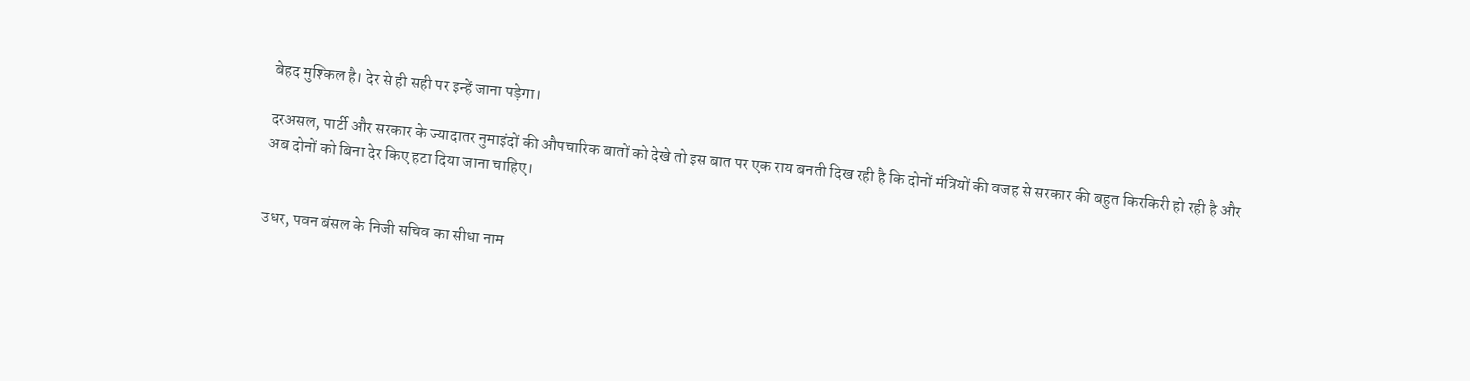बेहद मुश्किल है। देर से ही सही पर इन्हें जाना पड़ेगा।

दरअसल, पार्टी और सरकार के ज्यादातर नुमाइंदों की औपचारिक बातों को देखे तो इस बात पर एक राय बनती दिख रही है कि दोनों मंत्रियों की वजह से सरकार की बहुत किरकिरी हो रही है और अब दोनों को बिना देर किए हटा दिया जाना चाहिए।


उधर, पवन बंसल के निजी सचिव का सीधा नाम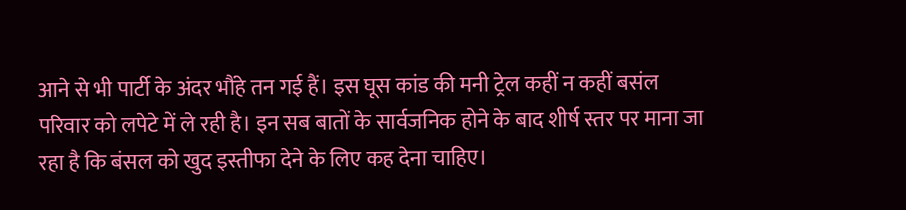आने से भी पार्टी के अंदर भौंहे तन गई हैं। इस घूस कांड की मनी ट्रेल कहीं न कहीं बसंल परिवार को लपेटे में ले रही है। इन सब बातों के सार्वजनिक होने के बाद शीर्ष स्तर पर माना जा रहा है कि बंसल को खुद इस्तीफा देने के लिए कह देना चाहिए।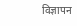विज्ञापन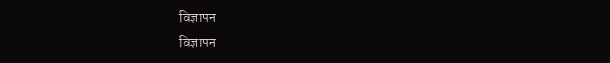विज्ञापन
विज्ञापन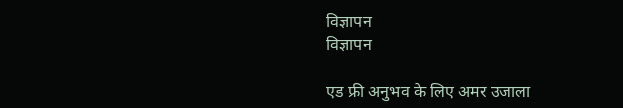विज्ञापन
विज्ञापन

एड फ्री अनुभव के लिए अमर उजाला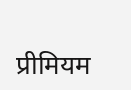प्रीमियम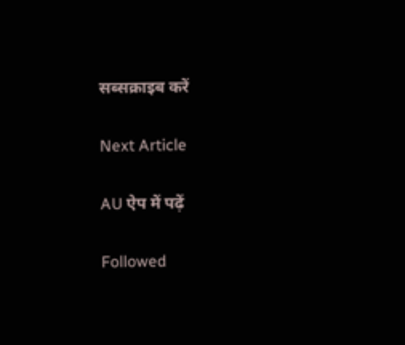सब्सक्राइब करें

Next Article

AU ऐप में पढ़ें

Followed